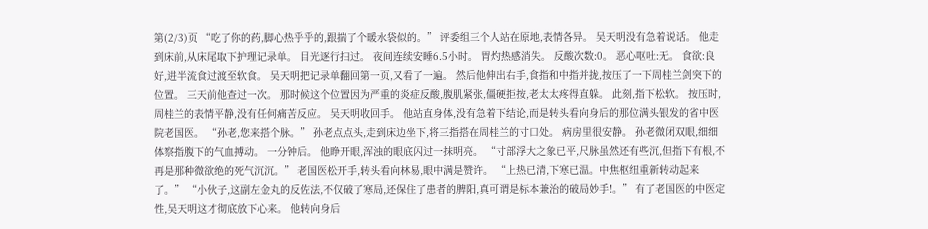第(2/3)页 “吃了你的药,脚心热乎乎的,跟揣了个暖水袋似的。” 评委组三个人站在原地,表情各异。 吴天明没有急着说话。 他走到床前,从床尾取下护理记录单。 目光逐行扫过。 夜间连续安睡6.5小时。 胃灼热感消失。 反酸次数:0。 恶心呕吐:无。 食欲:良好,进半流食过渡至软食。 吴天明把记录单翻回第一页,又看了一遍。 然后他伸出右手,食指和中指并拢,按压了一下周桂兰剑突下的位置。 三天前他查过一次。 那时候这个位置因为严重的炎症反酸,腹肌紧张,僵硬拒按,老太太疼得直躲。 此刻,指下松软。 按压时,周桂兰的表情平静,没有任何痛苦反应。 吴天明收回手。 他站直身体,没有急着下结论,而是转头看向身后的那位满头银发的省中医院老国医。 “孙老,您来搭个脉。” 孙老点点头,走到床边坐下,将三指搭在周桂兰的寸口处。 病房里很安静。 孙老微闭双眼,细细体察指腹下的气血搏动。 一分钟后。 他睁开眼,浑浊的眼底闪过一抹明亮。 “寸部浮大之象已平,尺脉虽然还有些沉,但指下有根,不再是那种微欲绝的死气沉沉。” 老国医松开手,转头看向林易,眼中满是赞许。 “上热已清,下寒已温。中焦枢纽重新转动起来了。” “小伙子,这副左金丸的反佐法,不仅破了寒局,还保住了患者的脾阳,真可谓是标本兼治的破局妙手!。” 有了老国医的中医定性,吴天明这才彻底放下心来。 他转向身后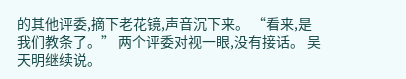的其他评委,摘下老花镜,声音沉下来。 “看来,是我们教条了。” 两个评委对视一眼,没有接话。 吴天明继续说。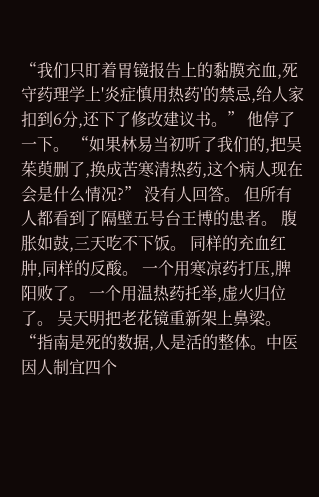“我们只盯着胃镜报告上的黏膜充血,死守药理学上'炎症慎用热药'的禁忌,给人家扣到6分,还下了修改建议书。” 他停了一下。 “如果林易当初听了我们的,把吴茱萸删了,换成苦寒清热药,这个病人现在会是什么情况?” 没有人回答。 但所有人都看到了隔壁五号台王博的患者。 腹胀如鼓,三天吃不下饭。 同样的充血红肿,同样的反酸。 一个用寒凉药打压,脾阳败了。 一个用温热药托举,虚火归位了。 吴天明把老花镜重新架上鼻梁。 “指南是死的数据,人是活的整体。中医因人制宜四个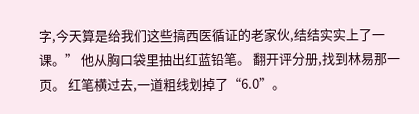字,今天算是给我们这些搞西医循证的老家伙,结结实实上了一课。” 他从胸口袋里抽出红蓝铅笔。 翻开评分册,找到林易那一页。 红笔横过去,一道粗线划掉了“6.0”。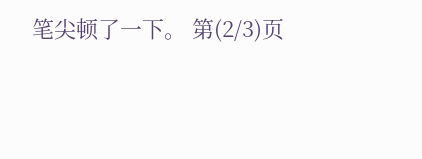笔尖顿了一下。 第(2/3)页